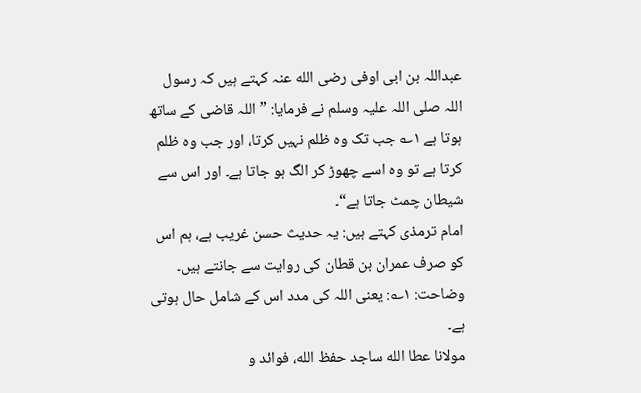عبداللہ بن ابی اوفی رضی الله عنہ کہتے ہیں کہ رسول اللہ صلی اللہ علیہ وسلم نے فرمایا: ”اللہ قاضی کے ساتھ ہوتا ہے ۱؎ جب تک وہ ظلم نہیں کرتا، اور جب وہ ظلم کرتا ہے تو وہ اسے چھوڑ کر الگ ہو جاتا ہے۔ اور اس سے شیطان چمٹ جاتا ہے“۔
امام ترمذی کہتے ہیں: یہ حدیث حسن غریب ہے، ہم اس کو صرف عمران بن قطان کی روایت سے جانتے ہیں۔
وضاحت: ۱؎: یعنی اللہ کی مدد اس کے شامل حال ہوتی ہے۔
مولانا عطا الله ساجد حفظ الله، فوائد و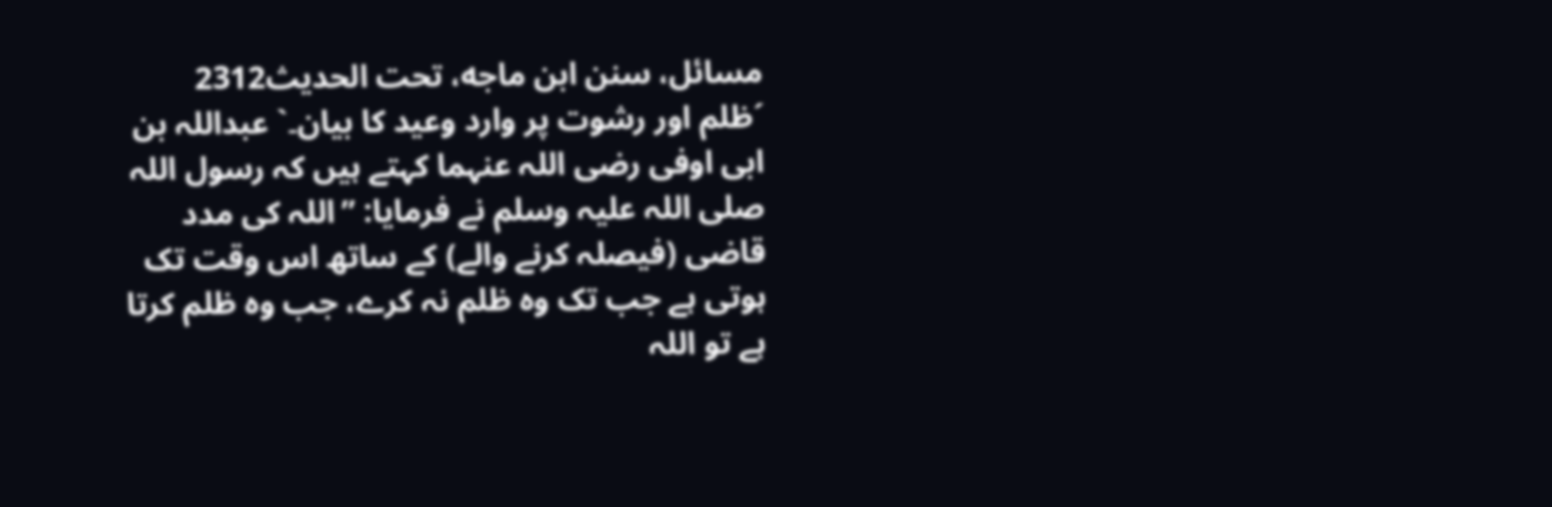مسائل، سنن ابن ماجه، تحت الحديث2312
´ظلم اور رشوت پر وارد وعید کا بیان۔` عبداللہ بن ابی اوفی رضی اللہ عنہما کہتے ہیں کہ رسول اللہ صلی اللہ علیہ وسلم نے فرمایا: ”اللہ کی مدد قاضی (فیصلہ کرنے والے) کے ساتھ اس وقت تک ہوتی ہے جب تک وہ ظلم نہ کرے، جب وہ ظلم کرتا ہے تو اللہ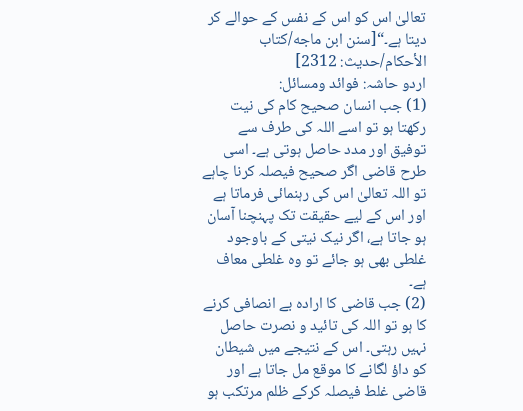تعالیٰ اس کو اس کے نفس کے حوالے کر دیتا ہے۔“[سنن ابن ماجه/كتاب الأحكام/حدیث: 2312]
اردو حاشہ: فوائد ومسائل:
(1) جب انسان صحیح کام کی نیت رکھتا ہو تو اسے اللہ کی طرف سے توفیق اور مدد حاصل ہوتی ہے۔ اسی طرح قاضی اگر صحیح فیصلہ کرنا چاہے تو اللہ تعالیٰ اس کی رہنمائی فرماتا ہے اور اس کے لیے حقیقت تک پہنچنا آسان ہو جاتا ہے، اگر نیک نیتی کے باوجود غلطی بھی ہو جائے تو وہ غلطی معاف ہے۔
(2) جب قاضی کا ارادہ بے انصافی کرنے کا ہو تو اللہ کی تائید و نصرت حاصل نہیں رہتی۔ اس کے نتیجے میں شیطان کو داؤ لگانے کا موقع مل جاتا ہے اور قاضی غلط فیصلہ کرکے ظلم مرتکب ہو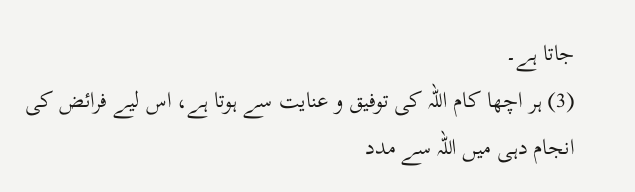جاتا ہے۔
(3) ہر اچھا کام اللہ کی توفیق و عنایت سے ہوتا ہے، اس لیے فرائض کی انجام دہی میں اللہ سے مدد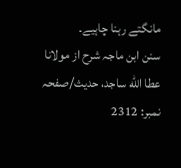مانگتے رہنا چاہیے۔
سنن ابن ماجہ شرح از مولانا عطا الله ساجد، حدیث/صفحہ نمبر: 2312